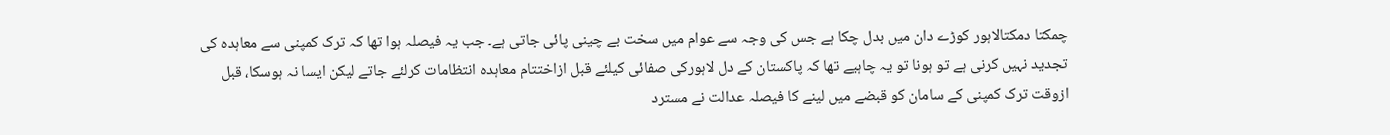چمکتا دمکتالاہور کوڑے دان میں بدل چکا ہے جس کی وجہ سے عوام میں سخت بے چینی پائی جاتی ہے۔ جب یہ فیصلہ ہوا تھا کہ ترک کمپنی سے معاہدہ کی تجدید نہیں کرنی ہے تو ہونا تو یہ چاہیے تھا کہ پاکستان کے دل لاہورکی صفائی کیلئے قبل ازاختتام معاہدہ انتظامات کرلئے جاتے لیکن ایسا نہ ہوسکا، قبل ازوقت ترک کمپنی کے سامان کو قبضے میں لینے کا فیصلہ عدالت نے مسترد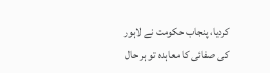کردیا، پنجاب حکومت نے لاہور کی صفائی کا معاہدہ تو ہر حال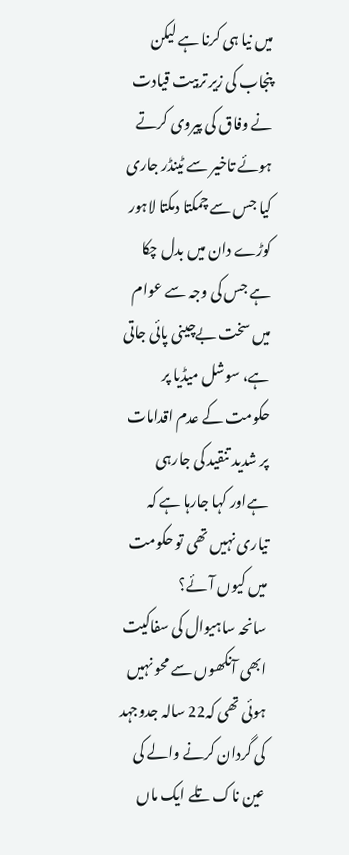میں نیا ہی کرنا ہے لیکن پنجاب کی زیر تربیت قیادت نے وفاق کی پیروی کرتے ہوئے تاخیر سے ٹینڈر جاری کیا جس سے چمکتا دمکتا لاہور کوڑے دان میں بدل چکا ہے جس کی وجہ سے عوام میں سخت بےچینی پائی جاتی ہے، سوشل میڈیا پر حکومت کے عدم اقدامات پر شدید تنقید کی جارہی ہےاور کہا جارہا ہے کہ تیاری نہیں تھی تو حکومت میں کیوں آئے؟
سانحہ ساہیوال کی سفاکیت ابھی آنکھوں سے محو نہیں ہوئی تھی کہ22 سالہ جدوجہد کی گردان کرنے والے کی عین ناک تلے ایک ماں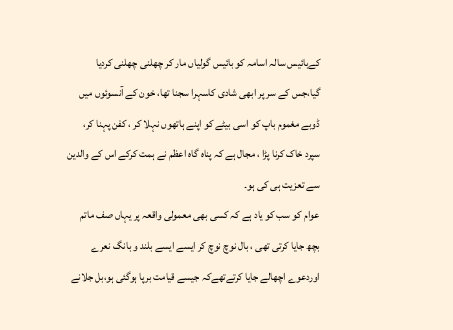کےبائیس سالہ اسامہ کو بائیس گولیاں مار کر چھلنی چھلنی کردیا گیا،جس کے سر پر ابھی شادی کاسہرا سجنا تھا، خون کے آنسوئوں میں ڈوبے مغموم باپ کو اسی بیٹے کو اپنے ہاتھوں نہلا کر ، کفن پہنا کر، سپرد خاک کرنا پڑا ، مجال ہے کہ پناہ گاہ اعظم نے ہمت کرکے اس کے والدین سے تعزیت ہی کی ہو۔
عوام کو سب کو یاد ہے کہ کسی بھی معمولی واقعہ پر یہاں صف ماتم بچھ جایا کرتی تھی ، بال نوچ نوچ کر ایسے ایسے بلند و بانگ نعرے اوردعوے اچھالے جایا کرتےتھےکہ جیسے قیامت برپا ہوگئی ہو،بل جلانے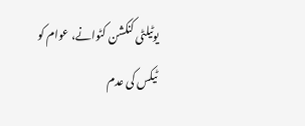یوٹیلٹی کنکشن کٹوانے، عوام کو ٹیکس کی عدم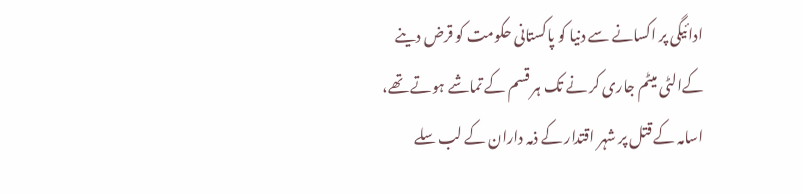ادائیگی پر اکسانے سے دنیا کو پاکستانی حکومت کو قرض دینے کےالٹی میٹم جاری کر نے تک ہر قسم کے تماشے ہوتے تھے، اسامہ کے قتل پر شہر اقتدار کے ذمہ داران کے لب سلے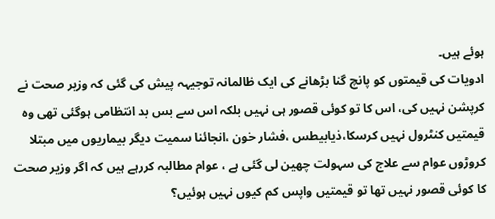ہوئے ہیں۔
ادویات کی قیمتوں کو پانچ گنا بڑھانے کی ایک ظالمانہ توجیہہ پیش کی گئی کہ وزیر صحت نے کرپشن نہیں کی، اس کا تو کوئی قصور ہی نہیں بلکہ اس سے بس بد انتظامی ہوگئی تھی وہ قیمتیں کنٹرول نہیں کرسکا،ذیابیطس ،فشار خون ،انجائنا سمیت دیگر بیماریوں میں مبتلا کروڑوں عوام سے علاج کی سہولت چھین لی گئی ہے ، عوام مطالبہ کررہے ہیں کہ اگر وزیر صحت کا کوئی قصور نہیں تھا تو قیمتیں واپس کم کیوں نہیں ہوئیں؟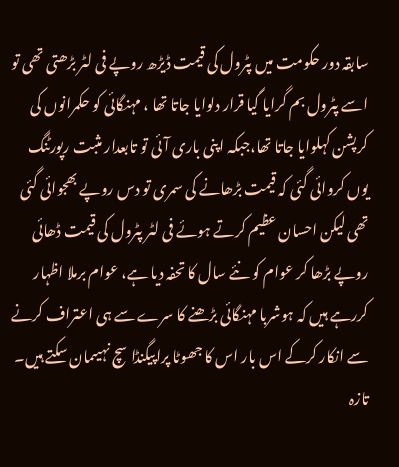سابقہ دور حکومت میں پٹرول کی قیمت ڈیڑھ روپے فی لٹر بڑھتی تھی تو اسے پٹرول بم گرایا گیا قرار دلوایا جاتا تھا ، مہنگائی کو حکمرانوں کی کرپشن کہلوایا جاتا تھا،جبکہ اپنی باری آئی تو تابعدار مثبت رپورٹنگ یوں کروائی گئی کہ قیمت بڑھانے کی سمری تو دس روپے بھجوائی گئی تھی لیکن احسان عظیم کرتے ہوئے فی لٹر پٹرول کی قیمت ڈھائی روپے بڑھا کر عوام کو نئے سال کا تحفہ دیا ہے، عوام برملا اظہار کررہے ہیں کہ ہوشربا مہنگائی بڑھنے کا سرے سے ہی اعتراف کرنے سے انکار کرکے اس بار اس کا جھوٹا پراپیگنڈا سچ نہیںمان سکتے ہیں۔
تازہ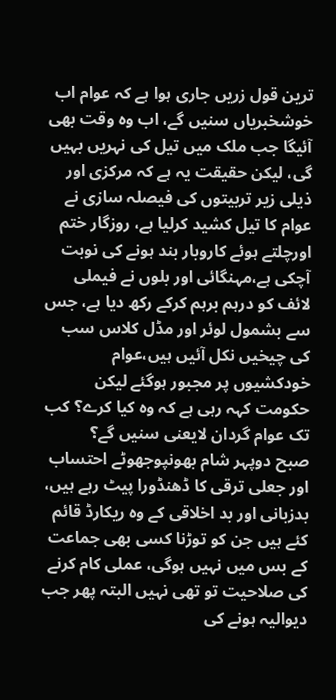ترین قول زریں جاری ہوا ہے کہ عوام اب خوشخبریاں سنیں گے، اب وہ وقت بھی آئیگا جب ملک میں تیل کی نہریں بہیں گی، لیکن حقیقت یہ ہے کہ مرکزی اور ذیلی زیر تربیتوں کی فیصلہ سازی نے عوام کا تیل کشید کرلیا ہے، روزگار ختم اورچلتے ہوئے کاروبار بند ہونے کی نوبت آچکی ہے،مہنگائی اور بلوں نے فیملی لائف کو درہم برہم کرکے رکھ دیا ہے، جس سے بشمول لوئر اور مڈل کلاس سب کی چیخیں نکل آئیں ہیں،عوام خودکشیوں پر مجبور ہوگئے لیکن حکومت کہہ رہی ہے کہ وہ کیا کرے؟ کب تک عوام گردان لایعنی سنیں گے؟
صبح دوپہر شام بھونپوجھوٹے احتساب اور جعلی ترقی کا ڈھنڈورا پیٹ رہے ہیں، بدزبانی اور بد اخلاقی کے وہ ریکارڈ قائم کئے ہیں جن کو توڑنا کسی بھی جماعت کے بس میں نہیں ہوگی، عملی کام کرنے کی صلاحیت تو تھی نہیں البتہ پھر جب دیوالیہ ہونے کی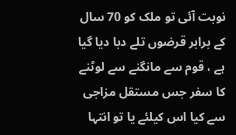نوبت آئی تو ملک کو 70 سال کے برابر قرضوں تلے دبا دیا گیا ہے ، قوم سے مانگنے سے لوٹنے کا سفر جس مستقل مزاجی سے کیا اس کیلئے یا تو انتہا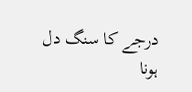درجے کا سنگ دل ہونا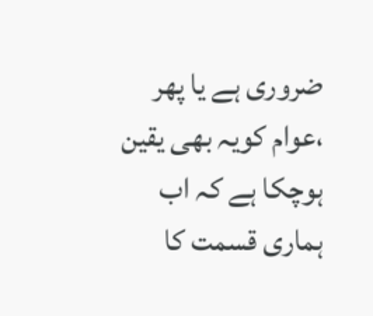ضروری ہے یا پھر ،عوام کویہ بھی یقین ہوچکا ہے کہ اب ہماری قسمت کا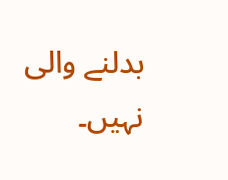بدلنے والی نہیں۔